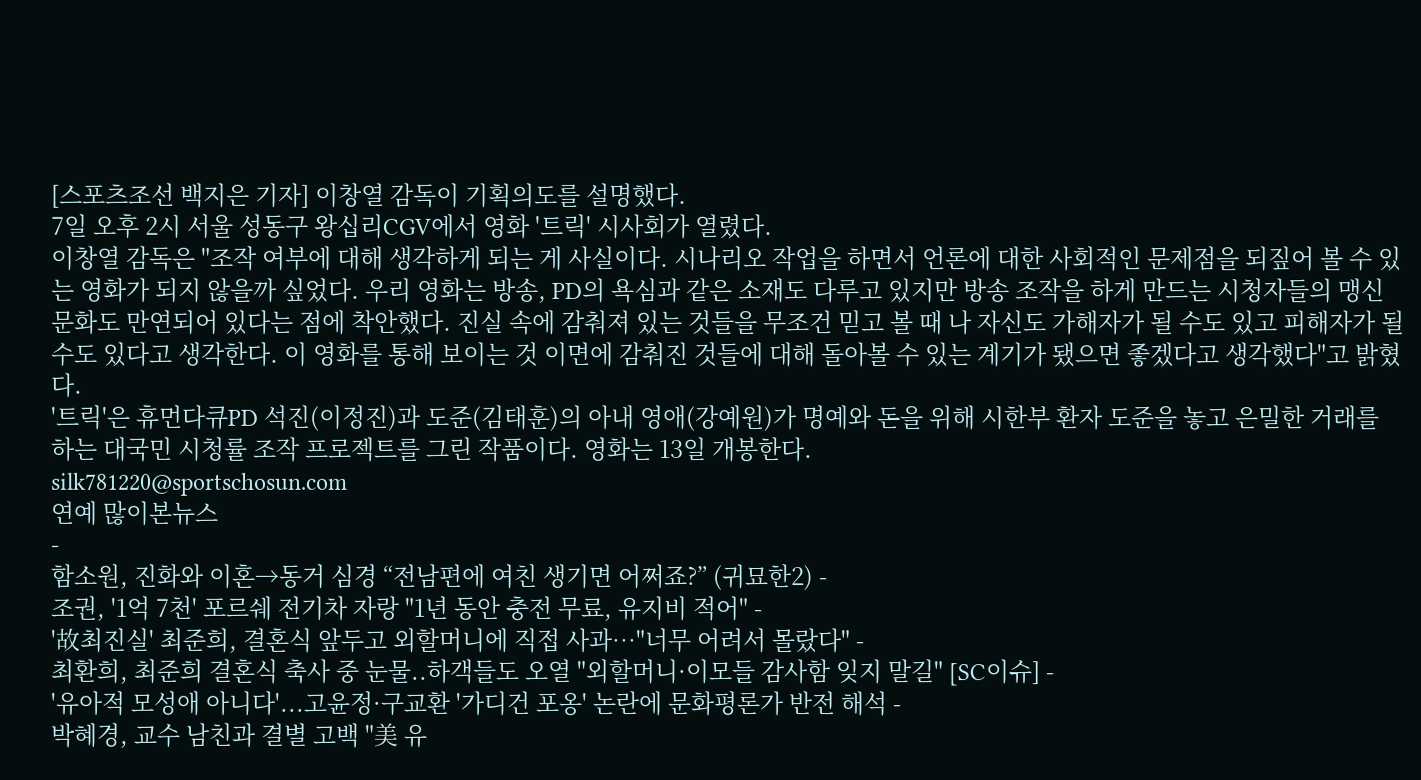[스포츠조선 백지은 기자] 이창열 감독이 기획의도를 설명했다.
7일 오후 2시 서울 성동구 왕십리CGV에서 영화 '트릭' 시사회가 열렸다.
이창열 감독은 "조작 여부에 대해 생각하게 되는 게 사실이다. 시나리오 작업을 하면서 언론에 대한 사회적인 문제점을 되짚어 볼 수 있는 영화가 되지 않을까 싶었다. 우리 영화는 방송, PD의 욕심과 같은 소재도 다루고 있지만 방송 조작을 하게 만드는 시청자들의 맹신 문화도 만연되어 있다는 점에 착안했다. 진실 속에 감춰져 있는 것들을 무조건 믿고 볼 때 나 자신도 가해자가 될 수도 있고 피해자가 될 수도 있다고 생각한다. 이 영화를 통해 보이는 것 이면에 감춰진 것들에 대해 돌아볼 수 있는 계기가 됐으면 좋겠다고 생각했다"고 밝혔다.
'트릭'은 휴먼다큐PD 석진(이정진)과 도준(김태훈)의 아내 영애(강예원)가 명예와 돈을 위해 시한부 환자 도준을 놓고 은밀한 거래를 하는 대국민 시청률 조작 프로젝트를 그린 작품이다. 영화는 13일 개봉한다.
silk781220@sportschosun.com
연예 많이본뉴스
-
함소원, 진화와 이혼→동거 심경 “전남편에 여친 생기면 어쩌죠?” (귀묘한2) -
조권, '1억 7천' 포르쉐 전기차 자랑 "1년 동안 충전 무료, 유지비 적어" -
'故최진실' 최준희, 결혼식 앞두고 외할머니에 직접 사과…"너무 어려서 몰랐다" -
최환희, 최준희 결혼식 축사 중 눈물..하객들도 오열 "외할머니·이모들 감사함 잊지 말길" [SC이슈] -
'유아적 모성애 아니다'...고윤정·구교환 '가디건 포옹' 논란에 문화평론가 반전 해석 -
박혜경, 교수 남친과 결별 고백 "美 유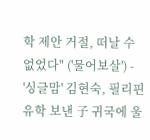학 제안 거절, 떠날 수 없었다" ('물어보살') -
'싱글맘' 김현숙, 필리핀 유학 보낸 子 귀국에 울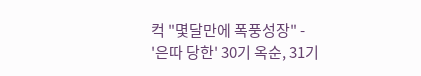컥 "몇달만에 폭풍성장" -
'은따 당한' 30기 옥순, 31기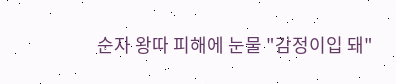순자 왕따 피해에 눈물 "감정이입 돼"